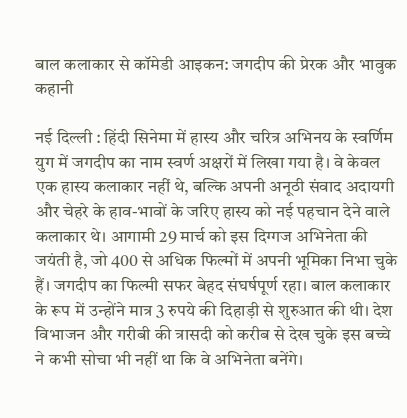बाल कलाकार से कॉमेडी आइकन: जगदीप की प्रेरक और भावुक कहानी

नई दिल्ली : हिंदी सिनेमा में हास्य और चरित्र अभिनय के स्वर्णिम युग में जगदीप का नाम स्वर्ण अक्षरों में लिखा गया है। वे केवल एक हास्य कलाकार नहीं थे, बल्कि अपनी अनूठी संवाद अदायगी और चेहरे के हाव-भावों के जरिए हास्य को नई पहचान देने वाले कलाकार थे। आगामी 29 मार्च को इस दिग्गज अभिनेता की जयंती है, जो 400 से अधिक फिल्मों में अपनी भूमिका निभा चुके हैं। जगदीप का फिल्मी सफर बेहद संघर्षपूर्ण रहा। बाल कलाकार के रूप में उन्होंने मात्र 3 रुपये की दिहाड़ी से शुरुआत की थी। देश विभाजन और गरीबी की त्रासदी को करीब से देख चुके इस बच्चे ने कभी सोचा भी नहीं था कि वे अभिनेता बनेंगे।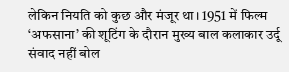लेकिन नियति को कुछ और मंजूर था। 1951 में फिल्म ‘अफसाना’ की शूटिंग के दौरान मुख्य बाल कलाकार उर्दू संवाद नहीं बोल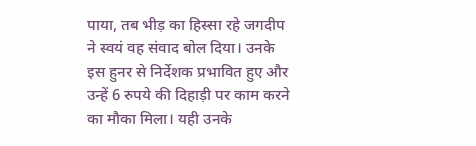पाया, तब भीड़ का हिस्सा रहे जगदीप ने स्वयं वह संवाद बोल दिया। उनके इस हुनर से निर्देशक प्रभावित हुए और उन्हें 6 रुपये की दिहाड़ी पर काम करने का मौका मिला। यही उनके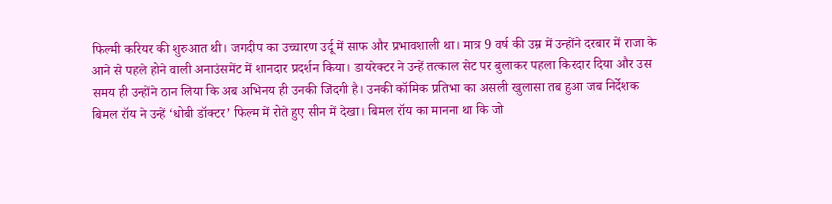फिल्मी करियर की शुरुआत थी। जगदीप का उच्चारण उर्दू में साफ और प्रभावशाली था। मात्र 9 वर्ष की उम्र में उन्होंने दरबार में राजा के आने से पहले होने वाली अनाउंसमेंट में शानदार प्रदर्शन किया। डायरेक्टर ने उन्हें तत्काल सेट पर बुलाकर पहला किरदार दिया और उस समय ही उन्होंने ठान लिया कि अब अभिनय ही उनकी जिंदगी है। उनकी कॉमिक प्रतिभा का असली खुलासा तब हुआ जब निर्देशक बिमल रॉय ने उन्हें ‘धोबी डॉक्टर’ फिल्म में रोते हुए सीन में देखा। बिमल रॉय का मानना था कि जो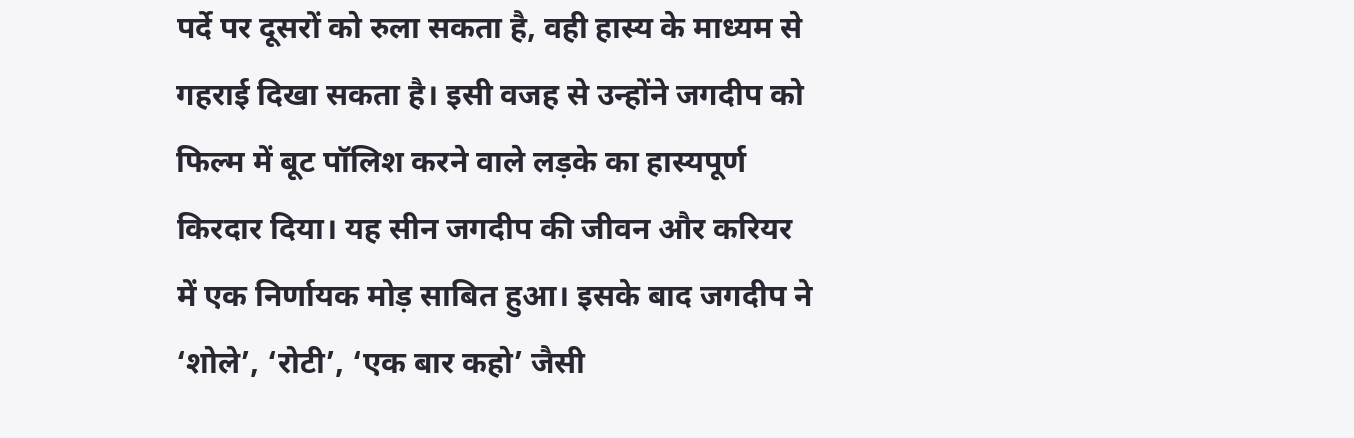पर्दे पर दूसरों को रुला सकता है, वही हास्य के माध्यम से गहराई दिखा सकता है। इसी वजह से उन्होंने जगदीप को फिल्म में बूट पॉलिश करने वाले लड़के का हास्यपूर्ण किरदार दिया। यह सीन जगदीप की जीवन और करियर में एक निर्णायक मोड़ साबित हुआ। इसके बाद जगदीप ने ‘शोले’, ‘रोटी’, ‘एक बार कहो’ जैसी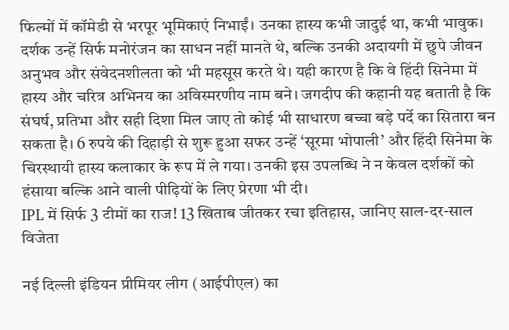फिल्मों में कॉमेडी से भरपूर भूमिकाएं निभाईं। उनका हास्य कभी जादुई था, कभी भावुक। दर्शक उन्हें सिर्फ मनोरंजन का साधन नहीं मानते थे, बल्कि उनकी अदायगी में छुपे जीवन अनुभव और संवेदनशीलता को भी महसूस करते थे। यही कारण है कि वे हिंदी सिनेमा में हास्य और चरित्र अभिनय का अविस्मरणीय नाम बने। जगदीप की कहानी यह बताती है कि संघर्ष, प्रतिभा और सही दिशा मिल जाए तो कोई भी साधारण बच्चा बड़े पर्दे का सितारा बन सकता है। 6 रुपये की दिहाड़ी से शुरू हुआ सफर उन्हें ‘सूरमा भोपाली’ और हिंदी सिनेमा के चिरस्थायी हास्य कलाकार के रूप में ले गया। उनकी इस उपलब्धि ने न केवल दर्शकों को हंसाया बल्कि आने वाली पीढ़ियों के लिए प्रेरणा भी दी।
IPL में सिर्फ 3 टीमों का राज! 13 खिताब जीतकर रचा इतिहास, जानिए साल-दर-साल विजेता

नई दिल्ली इंडियन प्रीमियर लीग (आईपीएल) का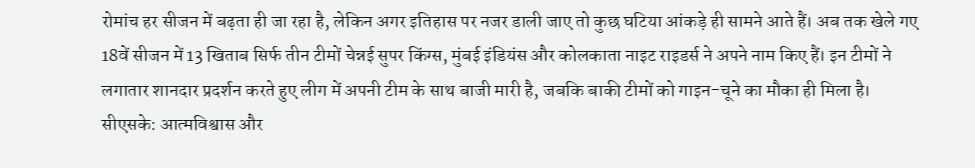रोमांच हर सीजन में बढ़ता ही जा रहा है, लेकिन अगर इतिहास पर नजर डाली जाए तो कुछ घटिया आंकड़े ही सामने आते हैं। अब तक खेले गए 18वें सीजन में 13 खिताब सिर्फ तीन टीमों चेन्नई सुपर किंग्स, मुंबई इंडियंस और कोलकाता नाइट राइडर्स ने अपने नाम किए हैं। इन टीमों ने लगातार शानदार प्रदर्शन करते हुए लीग में अपनी टीम के साथ बाजी मारी है, जबकि बाकी टीमों को गाइन-चूने का मौका ही मिला है। सीएसके: आत्मविश्वास और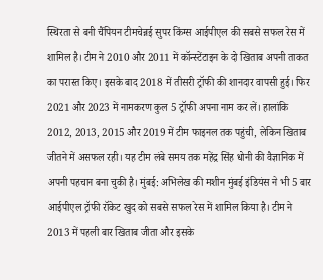स्थिरता से बनी चैंपियन टीमचेन्नई सुपर किंग्स आईपीएल की सबसे सफल रेस में शामिल है। टीम ने 2010 और 2011 में कॉन्स्टेंटाइन के दो खिताब अपनी ताकत का परास्त किए। इसके बाद 2018 में तीसरी ट्रॉफी की शानदार वापसी हुई। फिर 2021 और 2023 में नामकरण कुल 5 ट्रॉफी अपना नाम कर लें। हालांकि 2012, 2013, 2015 और 2019 में टीम फाइनल तक पहुंची, लेकिन खिताब जीतने में असफल रही। यह टीम लंबे समय तक महेंद्र सिंह धोनी की वैज्ञानिक में अपनी पहचान बना चुकी है। मुंबई: अभिलेख की मशीन मुंबई इंडियंस ने भी 5 बार आईपीएल ट्रॉफी रॉकेट खुद को सबसे सफल रेस में शामिल किया है। टीम ने 2013 में पहली बार खिताब जीता और इसके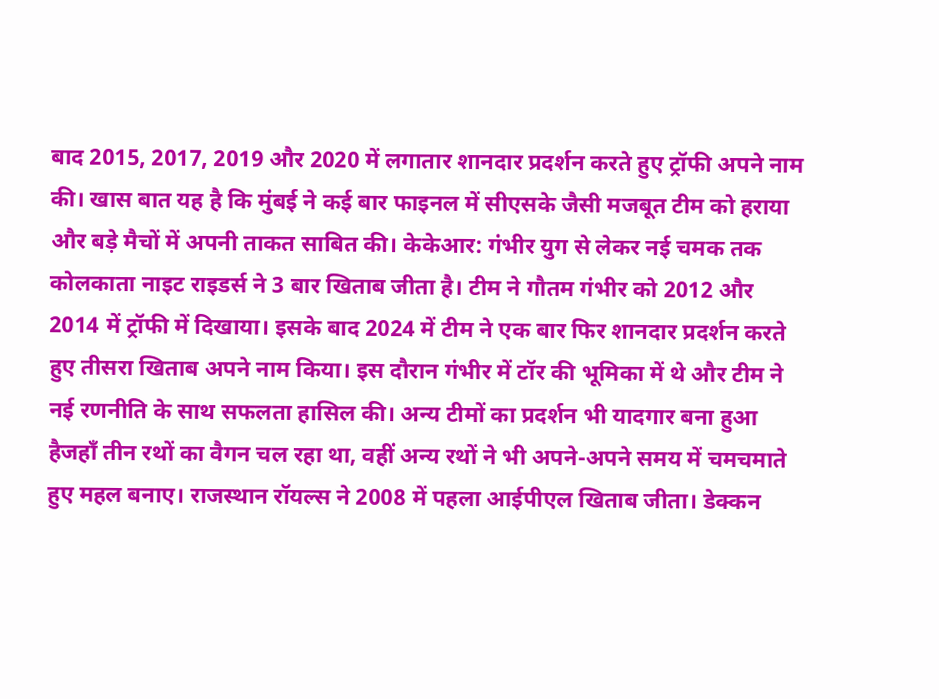बाद 2015, 2017, 2019 और 2020 में लगातार शानदार प्रदर्शन करते हुए ट्रॉफी अपने नाम की। खास बात यह है कि मुंबई ने कई बार फाइनल में सीएसके जैसी मजबूत टीम को हराया और बड़े मैचों में अपनी ताकत साबित की। केकेआर: गंभीर युग से लेकर नई चमक तक कोलकाता नाइट राइडर्स ने 3 बार खिताब जीता है। टीम ने गौतम गंभीर को 2012 और 2014 में ट्रॉफी में दिखाया। इसके बाद 2024 में टीम ने एक बार फिर शानदार प्रदर्शन करते हुए तीसरा खिताब अपने नाम किया। इस दौरान गंभीर में टॉर की भूमिका में थे और टीम ने नई रणनीति के साथ सफलता हासिल की। अन्य टीमों का प्रदर्शन भी यादगार बना हुआ हैजहाँ तीन रथों का वैगन चल रहा था, वहीं अन्य रथों ने भी अपने-अपने समय में चमचमाते हुए महल बनाए। राजस्थान रॉयल्स ने 2008 में पहला आईपीएल खिताब जीता। डेक्कन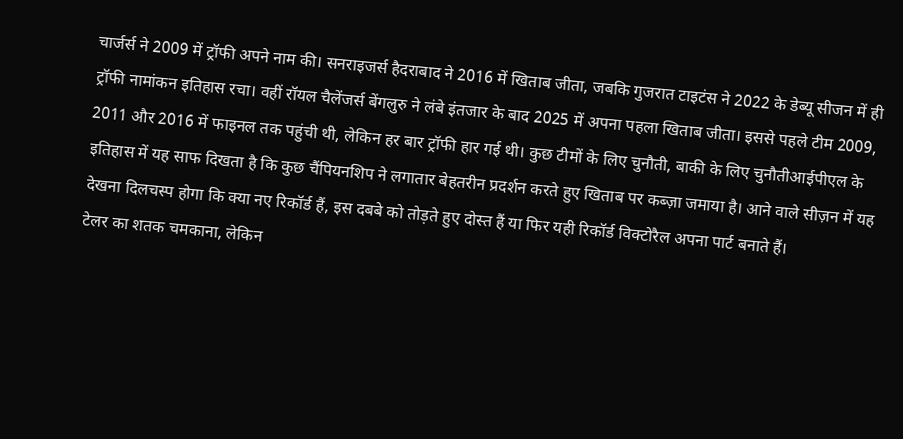चार्जर्स ने 2009 में ट्रॉफी अपने नाम की। सनराइजर्स हैदराबाद ने 2016 में खिताब जीता, जबकि गुजरात टाइटंस ने 2022 के डेब्यू सीजन में ही ट्रॉफी नामांकन इतिहास रचा। वहीं रॉयल चैलेंजर्स बेंगलुरु ने लंबे इंतजार के बाद 2025 में अपना पहला खिताब जीता। इससे पहले टीम 2009, 2011 और 2016 में फाइनल तक पहुंची थी, लेकिन हर बार ट्रॉफी हार गई थी। कुछ टीमों के लिए चुनौती, बाकी के लिए चुनौतीआईपीएल के इतिहास में यह साफ दिखता है कि कुछ चैंपियनशिप ने लगातार बेहतरीन प्रदर्शन करते हुए खिताब पर कब्ज़ा जमाया है। आने वाले सीज़न में यह देखना दिलचस्प होगा कि क्या नए रिकॉर्ड हैं, इस दबबे को तोड़ते हुए दोस्त हैं या फिर यही रिकॉर्ड विक्टोरैल अपना पार्ट बनाते हैं।
टेलर का शतक चमकाना, लेकिन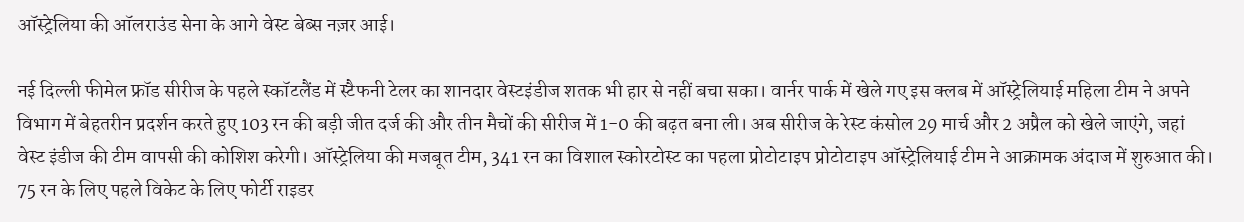ऑस्ट्रेलिया की ऑलराउंड सेना के आगे वेस्ट बेब्स नज़र आई।

नई दिल्ली फीमेल फ्रॉड सीरीज के पहले स्कॉटलैंड में स्टैफनी टेलर का शानदार वेस्टइंडीज शतक भी हार से नहीं बचा सका। वार्नर पार्क में खेले गए इस क्लब में ऑस्ट्रेलियाई महिला टीम ने अपने विभाग में बेहतरीन प्रदर्शन करते हुए 103 रन की बड़ी जीत दर्ज की और तीन मैचों की सीरीज में 1-0 की बढ़त बना ली। अब सीरीज के रेस्ट कंसोल 29 मार्च और 2 अप्रैल को खेले जाएंगे, जहां वेस्ट इंडीज की टीम वापसी की कोशिश करेगी। ऑस्ट्रेलिया की मजबूत टीम, 341 रन का विशाल स्कोरटोस्ट का पहला प्रोटोटाइप प्रोटोटाइप ऑस्ट्रेलियाई टीम ने आक्रामक अंदाज में शुरुआत की। 75 रन के लिए पहले विकेट के लिए फोर्टी राइडर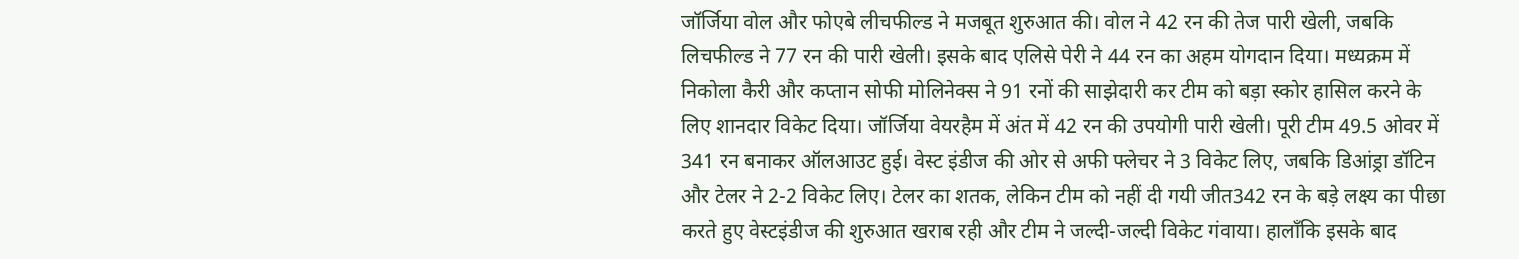जॉर्जिया वोल और फोएबे लीचफील्ड ने मजबूत शुरुआत की। वोल ने 42 रन की तेज पारी खेली, जबकि लिचफील्ड ने 77 रन की पारी खेली। इसके बाद एलिसे पेरी ने 44 रन का अहम योगदान दिया। मध्यक्रम में निकोला कैरी और कप्तान सोफी मोलिनेक्स ने 91 रनों की साझेदारी कर टीम को बड़ा स्कोर हासिल करने के लिए शानदार विकेट दिया। जॉर्जिया वेयरहैम में अंत में 42 रन की उपयोगी पारी खेली। पूरी टीम 49.5 ओवर में 341 रन बनाकर ऑलआउट हुई। वेस्ट इंडीज की ओर से अफी फ्लेचर ने 3 विकेट लिए, जबकि डिआंड्रा डॉटिन और टेलर ने 2-2 विकेट लिए। टेलर का शतक, लेकिन टीम को नहीं दी गयी जीत342 रन के बड़े लक्ष्य का पीछा करते हुए वेस्टइंडीज की शुरुआत खराब रही और टीम ने जल्दी-जल्दी विकेट गंवाया। हालाँकि इसके बाद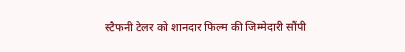स्टैफनी टेलर को शानदार फिल्म की जिम्मेदारी सौंपी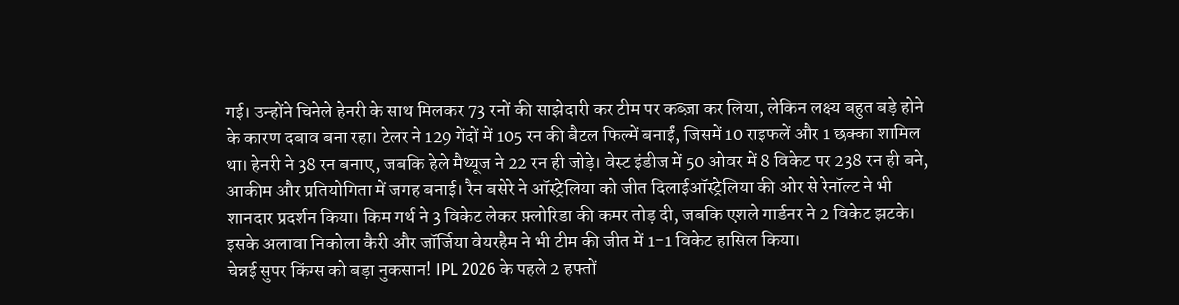गई। उन्होंने चिनेले हेनरी के साथ मिलकर 73 रनों की साझेदारी कर टीम पर कब्ज़ा कर लिया, लेकिन लक्ष्य बहुत बड़े होने के कारण दबाव बना रहा। टेलर ने 129 गेंदों में 105 रन की बैटल फिल्में बनाईं, जिसमें 10 राइफलें और 1 छक्का शामिल था। हेनरी ने 38 रन बनाए, जबकि हेले मैथ्यूज ने 22 रन ही जोड़े। वेस्ट इंडीज में 50 ओवर में 8 विकेट पर 238 रन ही बने, आकीम और प्रतियोगिता में जगह बनाई। रैन बसेरे ने ऑस्ट्रेलिया को जीत दिलाईऑस्ट्रेलिया की ओर से रेनॉल्ट ने भी शानदार प्रदर्शन किया। किम गर्थ ने 3 विकेट लेकर फ़्लोरिडा की कमर तोड़ दी, जबकि एशले गार्डनर ने 2 विकेट झटके। इसके अलावा निकोला कैरी और जॉर्जिया वेयरहैम ने भी टीम की जीत में 1-1 विकेट हासिल किया।
चेन्नई सुपर किंग्स को बड़ा नुकसान! IPL 2026 के पहले 2 हफ्तों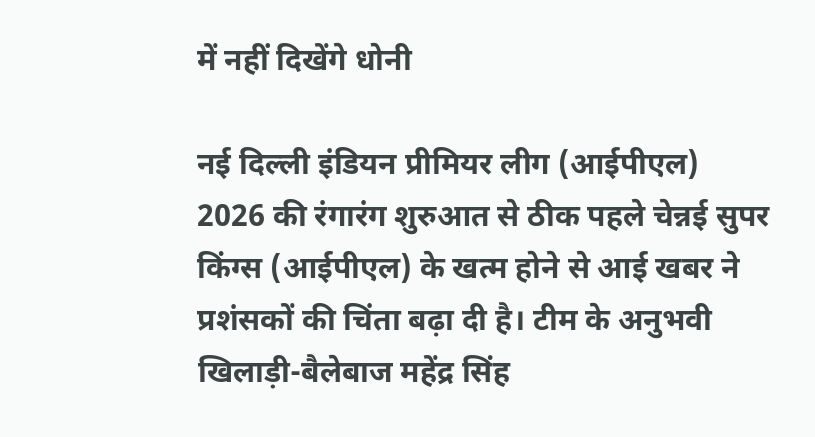में नहीं दिखेंगे धोनी

नई दिल्ली इंडियन प्रीमियर लीग (आईपीएल) 2026 की रंगारंग शुरुआत से ठीक पहले चेन्नई सुपर किंग्स (आईपीएल) के खत्म होने से आई खबर ने प्रशंसकों की चिंता बढ़ा दी है। टीम के अनुभवी खिलाड़ी-बैलेबाज महेंद्र सिंह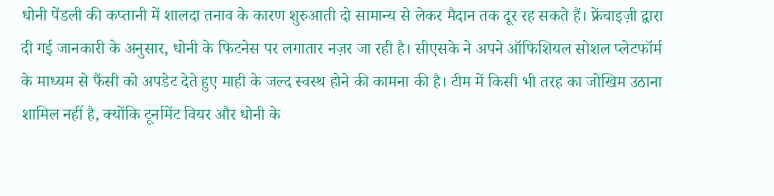धोनी पेंडली की कप्तानी में शालदा तनाव के कारण शुरुआती दो सामान्य से लेकर मैदान तक दूर रह सकते हैं। फ्रेंचाइज़ी द्वारा दी गई जानकारी के अनुसार, धोनी के फिटनेस पर लगातार नज़र जा रही है। सीएसके ने अपने ऑफिशियल सोशल प्लेटफॉर्म के माध्यम से फैंसी को अपडेट देते हुए माही के जल्द स्वस्थ होने की कामना की है। टीम में किसी भी तरह का जोखिम उठाना शामिल नहीं है, क्योंकि टूर्नामेंट वियर और धोनी के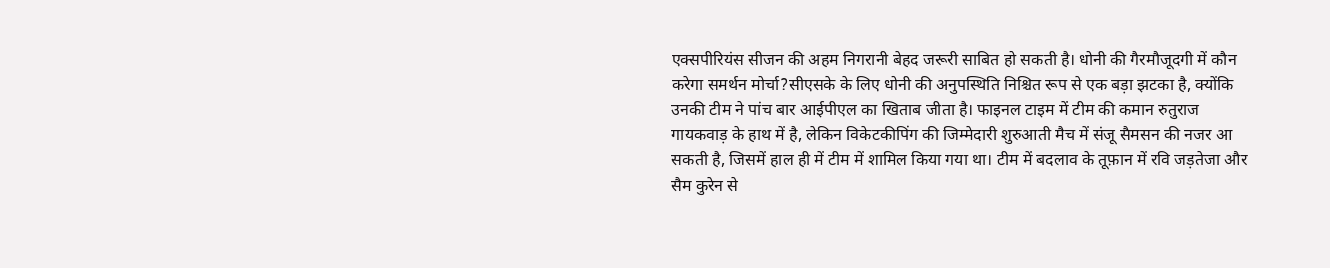एक्सपीरियंस सीजन की अहम निगरानी बेहद जरूरी साबित हो सकती है। धोनी की गैरमौजूदगी में कौन करेगा समर्थन मोर्चा?सीएसके के लिए धोनी की अनुपस्थिति निश्चित रूप से एक बड़ा झटका है, क्योंकि उनकी टीम ने पांच बार आईपीएल का खिताब जीता है। फाइनल टाइम में टीम की कमान रुतुराज गायकवाड़ के हाथ में है, लेकिन विकेटकीपिंग की जिम्मेदारी शुरुआती मैच में संजू सैमसन की नजर आ सकती है, जिसमें हाल ही में टीम में शामिल किया गया था। टीम में बदलाव के तूफ़ान में रवि जड़तेजा और सैम कुरेन से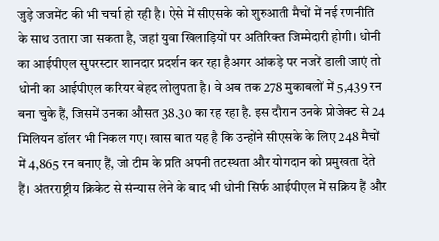जुड़े जजमेंट की भी चर्चा हो रही है। ऐसे में सीएसके को शुरुआती मैचों में नई रणनीति के साथ उतारा जा सकता है, जहां युवा खिलाड़ियों पर अतिरिक्त जिम्मेदारी होगी। धोनी का आईपीएल सुपरस्टार शानदार प्रदर्शन कर रहा हैअगर आंकड़े पर नजरें डाली जाएं तो धोनी का आईपीएल करियर बेहद लोलुपता है। वे अब तक 278 मुकाबलों में 5,439 रन बना चुके हैं, जिसमें उनका औसत 38.30 का रह रहा है. इस दौरान उनके प्रोजेक्ट से 24 मिलियन डॉलर भी निकल गए। खास बात यह है कि उन्होंने सीएसके के लिए 248 मैचों में 4,865 रन बनाए हैं, जो टीम के प्रति अपनी तटस्थता और योगदान को प्रमुखता देते हैं। अंतरराष्ट्रीय क्रिकेट से संन्यास लेने के बाद भी धोनी सिर्फ आईपीएल में सक्रिय हैं और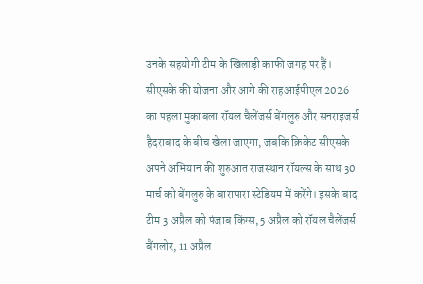उनके सहयोगी टीम के खिलाड़ी काफी जगह पर हैं। सीएसके की योजना और आगे की राहआईपीएल 2026 का पहला मुकाबला रॉयल चैलेंजर्स बेंगलुरु और सनराइजर्स हैदराबाद के बीच खेला जाएगा, जबकि क्रिकेट सीएसके अपने अभियान की शुरुआत राजस्थान रॉयल्स के साथ 30 मार्च को बेंगलुरु के बारापारा स्टेडियम में करेंगे। इसके बाद टीम 3 अप्रैल को पंजाब किंग्स, 5 अप्रैल को रॉयल चैलेंजर्स बैंगलोर, 11 अप्रैल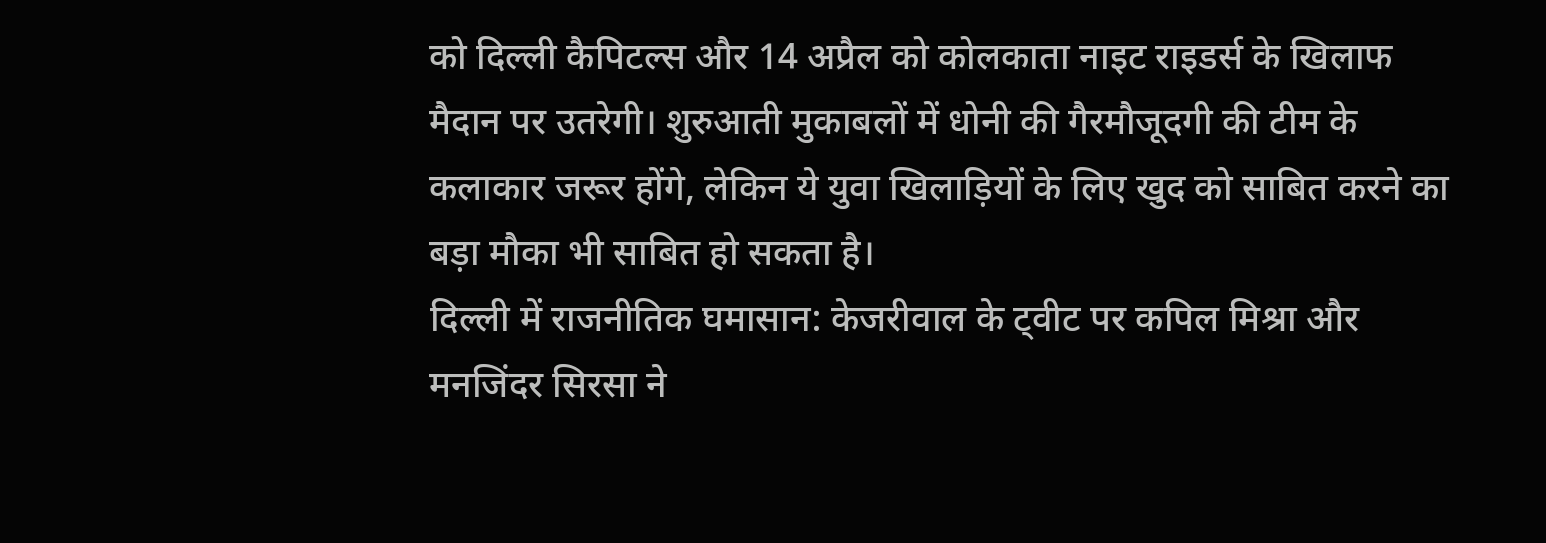को दिल्ली कैपिटल्स और 14 अप्रैल को कोलकाता नाइट राइडर्स के खिलाफ मैदान पर उतरेगी। शुरुआती मुकाबलों में धोनी की गैरमौजूदगी की टीम के कलाकार जरूर होंगे, लेकिन ये युवा खिलाड़ियों के लिए खुद को साबित करने का बड़ा मौका भी साबित हो सकता है।
दिल्ली में राजनीतिक घमासान: केजरीवाल के ट्वीट पर कपिल मिश्रा और मनजिंदर सिरसा ने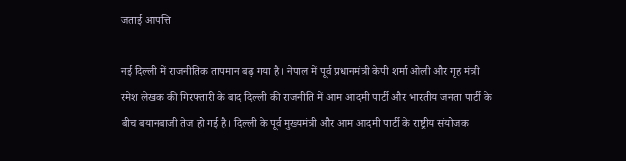जताई आपत्ति

नई दिल्ली में राजनीतिक तापमान बढ़ गया है। नेपाल में पूर्व प्रधानमंत्री केपी शर्मा ओली और गृह मंत्री रमेश लेखक की गिरफ्तारी के बाद दिल्ली की राजनीति में आम आदमी पार्टी और भारतीय जनता पार्टी के बीच बयानबाजी तेज हो गई है। दिल्ली के पूर्व मुख्यमंत्री और आम आदमी पार्टी के राष्ट्रीय संयोजक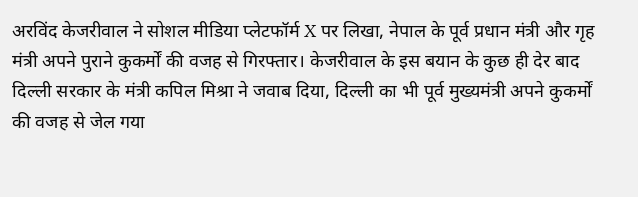अरविंद केजरीवाल ने सोशल मीडिया प्लेटफॉर्म X पर लिखा, नेपाल के पूर्व प्रधान मंत्री और गृह मंत्री अपने पुराने कुकर्मों की वजह से गिरफ्तार। केजरीवाल के इस बयान के कुछ ही देर बाद दिल्ली सरकार के मंत्री कपिल मिश्रा ने जवाब दिया, दिल्ली का भी पूर्व मुख्यमंत्री अपने कुकर्मों की वजह से जेल गया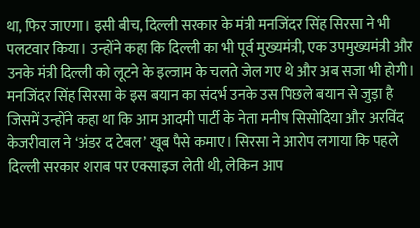था, फिर जाएगा। इसी बीच, दिल्ली सरकार के मंत्री मनजिंदर सिंह सिरसा ने भी पलटवार किया। उन्होंने कहा कि दिल्ली का भी पूर्व मुख्यमंत्री, एक उपमुख्यमंत्री और उनके मंत्री दिल्ली को लूटने के इल्जाम के चलते जेल गए थे और अब सजा भी होगी। मनजिंदर सिंह सिरसा के इस बयान का संदर्भ उनके उस पिछले बयान से जुड़ा है जिसमें उन्होंने कहा था कि आम आदमी पार्टी के नेता मनीष सिसोदिया और अरविंद केजरीवाल ने ‘अंडर द टेबल’ खूब पैसे कमाए। सिरसा ने आरोप लगाया कि पहले दिल्ली सरकार शराब पर एक्साइज लेती थी, लेकिन आप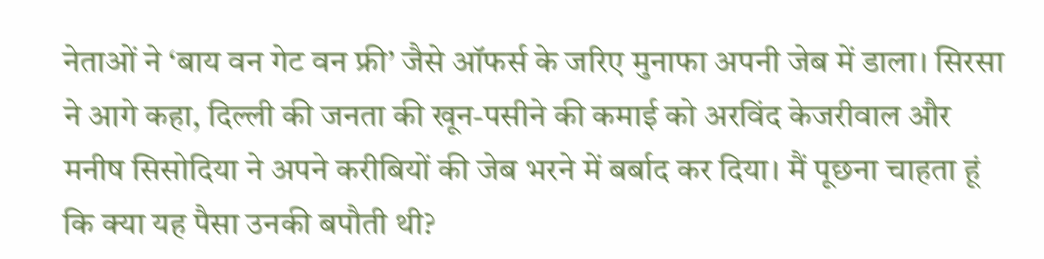नेताओं ने ‘बाय वन गेट वन फ्री’ जैसे ऑफर्स के जरिए मुनाफा अपनी जेब में डाला। सिरसा ने आगे कहा, दिल्ली की जनता की खून-पसीने की कमाई को अरविंद केजरीवाल और मनीष सिसोदिया ने अपने करीबियों की जेब भरने में बर्बाद कर दिया। मैं पूछना चाहता हूं कि क्या यह पैसा उनकी बपौती थी?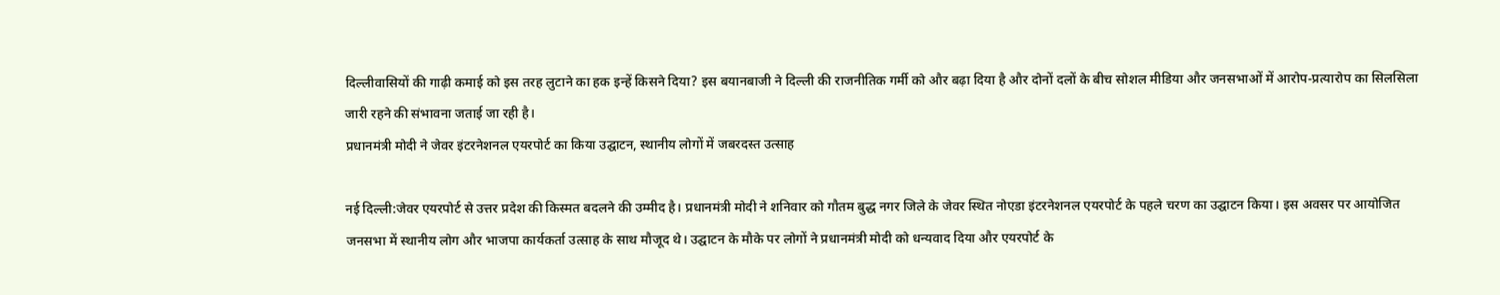दिल्लीवासियों की गाढ़ी कमाई को इस तरह लुटाने का हक इन्हें किसने दिया? इस बयानबाजी ने दिल्ली की राजनीतिक गर्मी को और बढ़ा दिया है और दोनों दलों के बीच सोशल मीडिया और जनसभाओं में आरोप-प्रत्यारोप का सिलसिला जारी रहने की संभावना जताई जा रही है।
प्रधानमंत्री मोदी ने जेवर इंटरनेशनल एयरपोर्ट का किया उद्घाटन, स्थानीय लोगों में जबरदस्त उत्साह

नई दिल्ली:जेवर एयरपोर्ट से उत्तर प्रदेश की किस्मत बदलने की उम्मीद है। प्रधानमंत्री मोदी ने शनिवार को गौतम बुद्ध नगर जिले के जेवर स्थित नोएडा इंटरनेशनल एयरपोर्ट के पहले चरण का उद्घाटन किया। इस अवसर पर आयोजित जनसभा में स्थानीय लोग और भाजपा कार्यकर्ता उत्साह के साथ मौजूद थे। उद्घाटन के मौके पर लोगों ने प्रधानमंत्री मोदी को धन्यवाद दिया और एयरपोर्ट के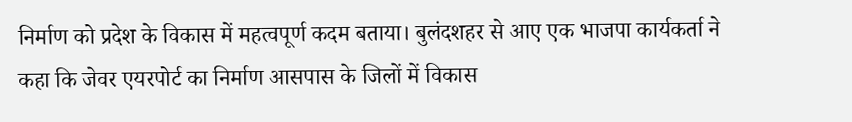निर्माण को प्रदेश के विकास में महत्वपूर्ण कदम बताया। बुलंदशहर से आए एक भाजपा कार्यकर्ता ने कहा कि जेवर एयरपोर्ट का निर्माण आसपास के जिलों में विकास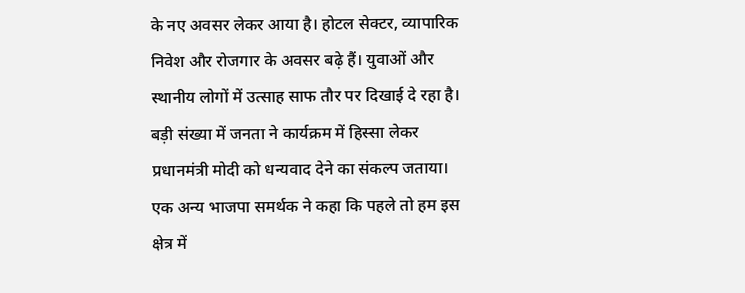के नए अवसर लेकर आया है। होटल सेक्टर, व्यापारिक निवेश और रोजगार के अवसर बढ़े हैं। युवाओं और स्थानीय लोगों में उत्साह साफ तौर पर दिखाई दे रहा है। बड़ी संख्या में जनता ने कार्यक्रम में हिस्सा लेकर प्रधानमंत्री मोदी को धन्यवाद देने का संकल्प जताया। एक अन्य भाजपा समर्थक ने कहा कि पहले तो हम इस क्षेत्र में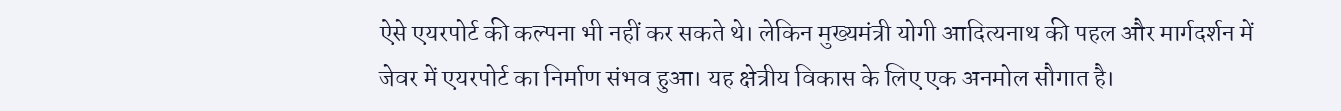ऐसे एयरपोर्ट की कल्पना भी नहीं कर सकते थे। लेकिन मुख्यमंत्री योगी आदित्यनाथ की पहल और मार्गदर्शन में जेवर में एयरपोर्ट का निर्माण संभव हुआ। यह क्षेत्रीय विकास के लिए एक अनमोल सौगात है।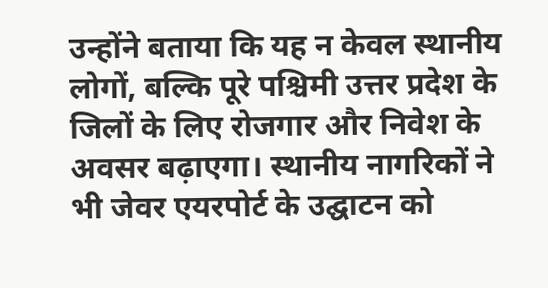उन्होंने बताया कि यह न केवल स्थानीय लोगों, बल्कि पूरे पश्चिमी उत्तर प्रदेश के जिलों के लिए रोजगार और निवेश के अवसर बढ़ाएगा। स्थानीय नागरिकों ने भी जेवर एयरपोर्ट के उद्घाटन को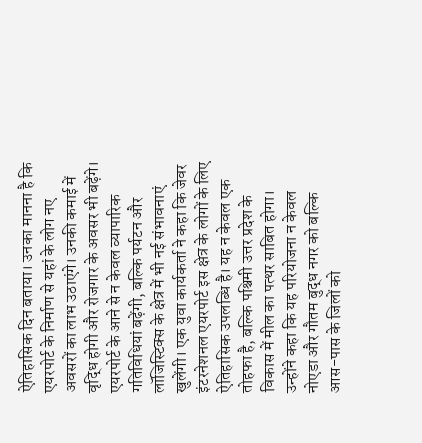ऐतिहासिक दिन बताया। उनका मानना है कि एयरपोर्ट के निर्माण से यहां के लोग नए अवसरों का लाभ उठाएंगे। उनकी कमाई में वृद्धि होगी और रोजगार के अवसर भी बढ़ेंगे। एयरपोर्ट के आने से न केवल व्यापारिक गतिविधियां बढ़ेंगी, बल्कि पर्यटन और लॉजिस्टिक्स के क्षेत्र में भी नई संभावनाएं खुलेंगी। एक युवा कार्यकर्ता ने कहा कि जेवर इंटरनेशनल एयरपोर्ट इस क्षेत्र के लोगों के लिए ऐतिहासिक उपलब्धि है। यह न केवल एक तोहफा है, बल्कि पश्चिमी उत्तर प्रदेश के विकास में मील का पत्थर साबित होगा। उन्होंने कहा कि यह परियोजना न केवल नोएडा और गौतम बुद्ध नगर को बल्कि आस-पास के जिलों को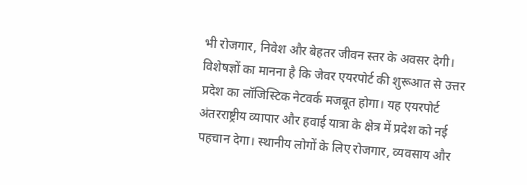भी रोजगार, निवेश और बेहतर जीवन स्तर के अवसर देगी। विशेषज्ञों का मानना है कि जेवर एयरपोर्ट की शुरूआत से उत्तर प्रदेश का लॉजिस्टिक नेटवर्क मजबूत होगा। यह एयरपोर्ट अंतरराष्ट्रीय व्यापार और हवाई यात्रा के क्षेत्र में प्रदेश को नई पहचान देगा। स्थानीय लोगों के लिए रोजगार, व्यवसाय और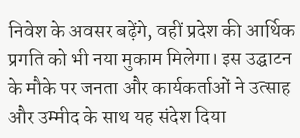निवेश के अवसर बढ़ेंगे, वहीं प्रदेश की आर्थिक प्रगति को भी नया मुकाम मिलेगा। इस उद्घाटन के मौके पर जनता और कार्यकर्ताओं ने उत्साह और उम्मीद के साथ यह संदेश दिया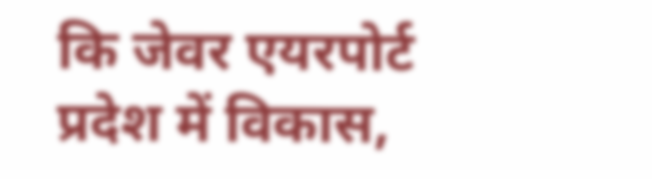कि जेवर एयरपोर्ट प्रदेश में विकास,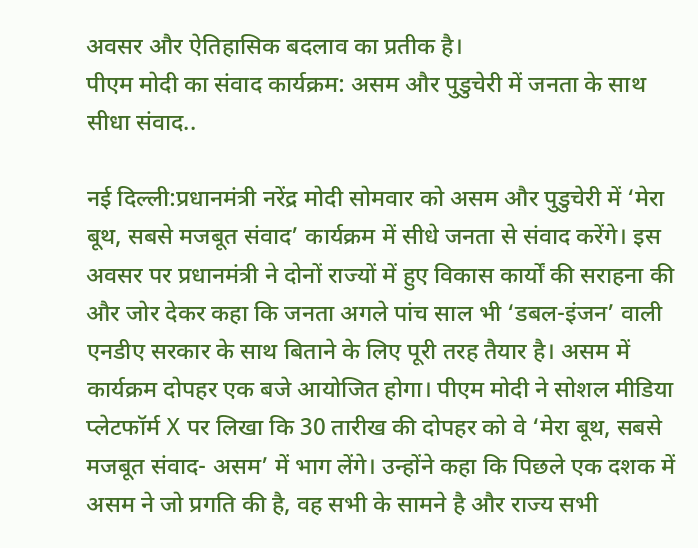अवसर और ऐतिहासिक बदलाव का प्रतीक है।
पीएम मोदी का संवाद कार्यक्रम: असम और पुडुचेरी में जनता के साथ सीधा संवाद..

नई दिल्ली:प्रधानमंत्री नरेंद्र मोदी सोमवार को असम और पुडुचेरी में ‘मेरा बूथ, सबसे मजबूत संवाद’ कार्यक्रम में सीधे जनता से संवाद करेंगे। इस अवसर पर प्रधानमंत्री ने दोनों राज्यों में हुए विकास कार्यों की सराहना की और जोर देकर कहा कि जनता अगले पांच साल भी ‘डबल-इंजन’ वाली एनडीए सरकार के साथ बिताने के लिए पूरी तरह तैयार है। असम में कार्यक्रम दोपहर एक बजे आयोजित होगा। पीएम मोदी ने सोशल मीडिया प्लेटफॉर्म X पर लिखा कि 30 तारीख की दोपहर को वे ‘मेरा बूथ, सबसे मजबूत संवाद- असम’ में भाग लेंगे। उन्होंने कहा कि पिछले एक दशक में असम ने जो प्रगति की है, वह सभी के सामने है और राज्य सभी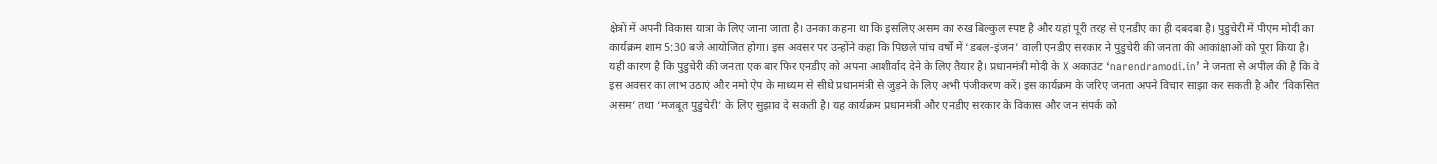क्षेत्रों में अपनी विकास यात्रा के लिए जाना जाता है। उनका कहना था कि इसलिए असम का रुख बिल्कुल स्पष्ट है और यहां पूरी तरह से एनडीए का ही दबदबा है। पुडुचेरी में पीएम मोदी का कार्यक्रम शाम 5:30 बजे आयोजित होगा। इस अवसर पर उन्होंने कहा कि पिछले पांच वर्षों में ‘डबल-इंजन’ वाली एनडीए सरकार ने पुडुचेरी की जनता की आकांक्षाओं को पूरा किया है। यही कारण है कि पुडुचेरी की जनता एक बार फिर एनडीए को अपना आशीर्वाद देने के लिए तैयार है। प्रधानमंत्री मोदी के X अकाउंट ‘narendramodi.in’ ने जनता से अपील की है कि वे इस अवसर का लाभ उठाएं और नमो ऐप के माध्यम से सीधे प्रधानमंत्री से जुड़ने के लिए अभी पंजीकरण करें। इस कार्यक्रम के जरिए जनता अपने विचार साझा कर सकती है और ‘विकसित असम’ तथा ‘मजबूत पुडुचेरी’ के लिए सुझाव दे सकती है। यह कार्यक्रम प्रधानमंत्री और एनडीए सरकार के विकास और जन संपर्क को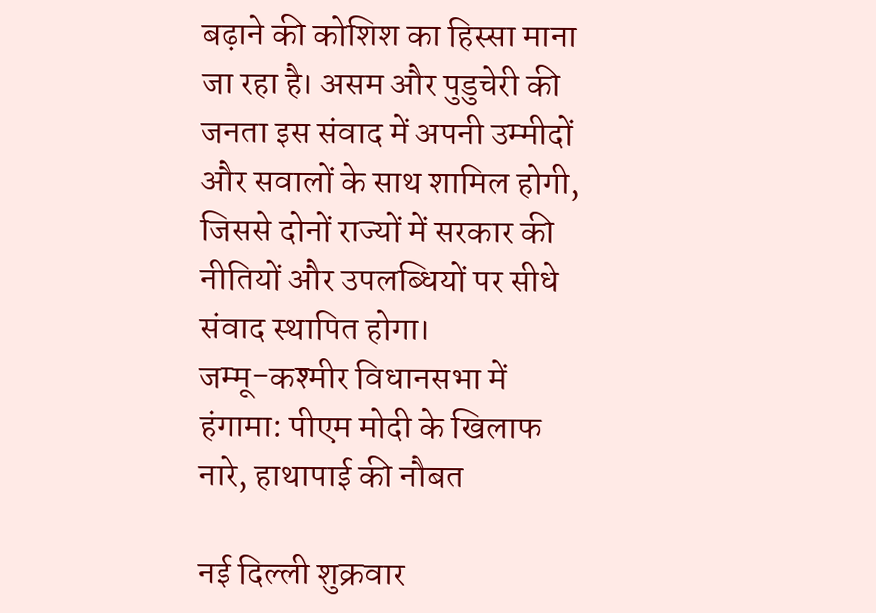बढ़ाने की कोशिश का हिस्सा माना जा रहा है। असम और पुडुचेरी की जनता इस संवाद में अपनी उम्मीदों और सवालों के साथ शामिल होगी, जिससे दोनों राज्यों में सरकार की नीतियों और उपलब्धियों पर सीधे संवाद स्थापित होगा।
जम्मू-कश्मीर विधानसभा में हंगामा: पीएम मोदी के खिलाफ नारे, हाथापाई की नौबत

नई दिल्ली शुक्रवार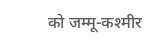को जम्मू-कश्मीर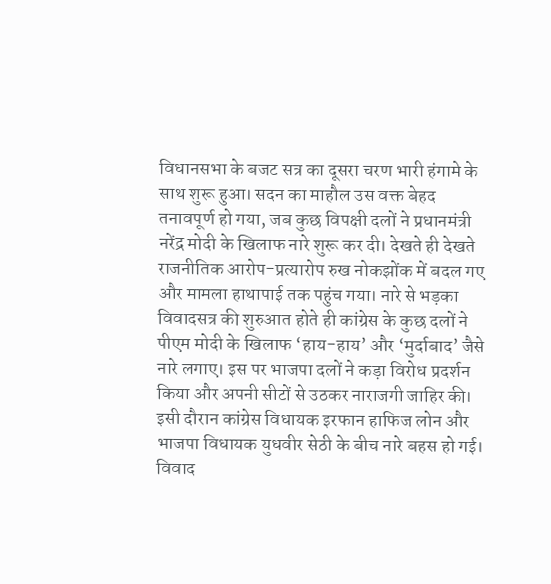विधानसभा के बजट सत्र का दूसरा चरण भारी हंगामे के साथ शुरू हुआ। सदन का माहौल उस वक्त बेहद तनावपूर्ण हो गया, जब कुछ विपक्षी दलों ने प्रधानमंत्री नरेंद्र मोदी के खिलाफ नारे शुरू कर दी। देखते ही देखते राजनीतिक आरोप-प्रत्यारोप रुख नोकझोंक में बदल गए और मामला हाथापाई तक पहुंच गया। नारे से भड़का विवादसत्र की शुरुआत होते ही कांग्रेस के कुछ दलों ने पीएम मोदी के खिलाफ ‘हाय-हाय’ और ‘मुर्दाबाद’ जैसे नारे लगाए। इस पर भाजपा दलों ने कड़ा विरोध प्रदर्शन किया और अपनी सीटों से उठकर नाराजगी जाहिर की। इसी दौरान कांग्रेस विधायक इरफान हाफिज लोन और भाजपा विधायक युधवीर सेठी के बीच नारे बहस हो गई। विवाद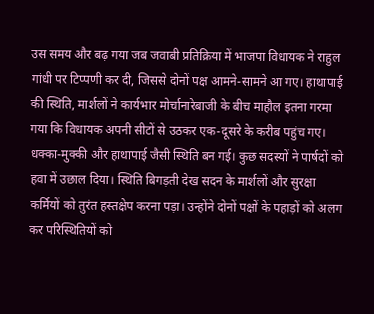उस समय और बढ़ गया जब जवाबी प्रतिक्रिया में भाजपा विधायक ने राहुल गांधी पर टिप्पणी कर दी, जिससे दोनों पक्ष आमने-सामने आ गए। हाथापाई की स्थिति, मार्शलों ने कार्यभार मोर्चानारेबाजी के बीच माहौल इतना गरमा गया कि विधायक अपनी सीटों से उठकर एक-दूसरे के करीब पहुंच गए। धक्का-मुक्की और हाथापाई जैसी स्थिति बन गई। कुछ सदस्यों ने पार्षदों को हवा में उछाल दिया। स्थिति बिगड़ती देख सदन के मार्शलों और सुरक्षा कर्मियों को तुरंत हस्तक्षेप करना पड़ा। उन्होंने दोनों पक्षों के पहाड़ों को अलग कर परिस्थितियों को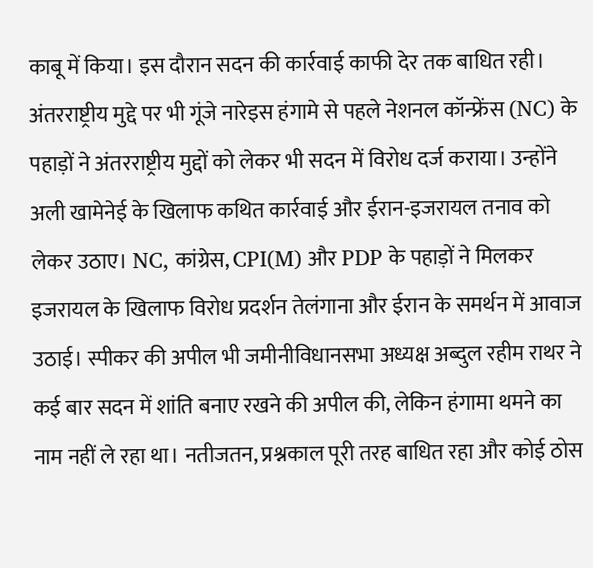काबू में किया। इस दौरान सदन की कार्रवाई काफी देर तक बाधित रही। अंतरराष्ट्रीय मुद्दे पर भी गूंजे नारेइस हंगामे से पहले नेशनल कॉन्फ्रेंस (NC) के पहाड़ों ने अंतरराष्ट्रीय मुद्दों को लेकर भी सदन में विरोध दर्ज कराया। उन्होंने अली खामेनेई के खिलाफ कथित कार्रवाई और ईरान-इजरायल तनाव को लेकर उठाए। NC, कांग्रेस, CPI(M) और PDP के पहाड़ों ने मिलकर इजरायल के खिलाफ विरोध प्रदर्शन तेलंगाना और ईरान के समर्थन में आवाज उठाई। स्पीकर की अपील भी जमीनीविधानसभा अध्यक्ष अब्दुल रहीम राथर ने कई बार सदन में शांति बनाए रखने की अपील की, लेकिन हंगामा थमने का नाम नहीं ले रहा था। नतीजतन, प्रश्नकाल पूरी तरह बाधित रहा और कोई ठोस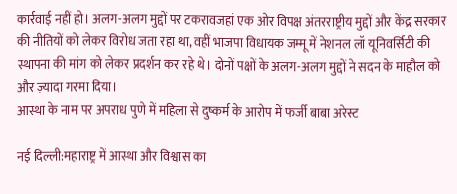कार्रवाई नहीं हो। अलग-अलग मुद्दों पर टकरावजहां एक ओर विपक्ष अंतरराष्ट्रीय मुद्दों और केंद्र सरकार की नीतियों को लेकर विरोध जता रहा था, वहीं भाजपा विधायक जम्मू में नेशनल लॉ यूनिवर्सिटी की स्थापना की मांग को लेकर प्रदर्शन कर रहे थे। दोनों पक्षों के अलग-अलग मुद्दों ने सदन के माहौल को और ज़्यादा गरमा दिया।
आस्था के नाम पर अपराध पुणे में महिला से दुष्कर्म के आरोप में फर्जी बाबा अरेस्ट

नई दिल्ली:महाराष्ट्र में आस्था और विश्वास का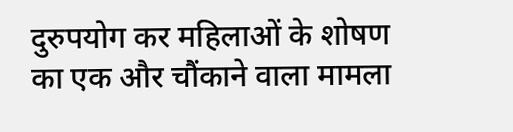दुरुपयोग कर महिलाओं के शोषण का एक और चौंकाने वाला मामला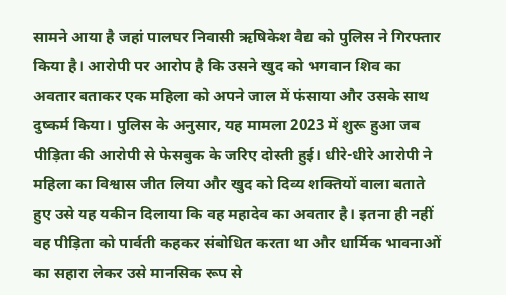सामने आया है जहां पालघर निवासी ऋषिकेश वैद्य को पुलिस ने गिरफ्तार किया है। आरोपी पर आरोप है कि उसने खुद को भगवान शिव का अवतार बताकर एक महिला को अपने जाल में फंसाया और उसके साथ दुष्कर्म किया। पुलिस के अनुसार, यह मामला 2023 में शुरू हुआ जब पीड़िता की आरोपी से फेसबुक के जरिए दोस्ती हुई। धीरे-धीरे आरोपी ने महिला का विश्वास जीत लिया और खुद को दिव्य शक्तियों वाला बताते हुए उसे यह यकीन दिलाया कि वह महादेव का अवतार है। इतना ही नहीं वह पीड़िता को पार्वती कहकर संबोधित करता था और धार्मिक भावनाओं का सहारा लेकर उसे मानसिक रूप से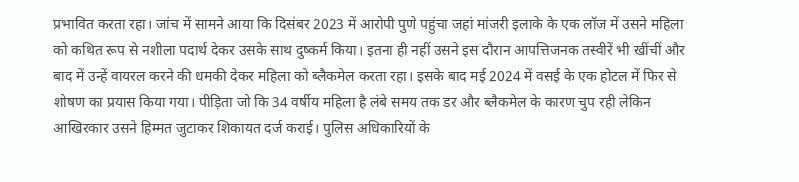प्रभावित करता रहा। जांच में सामने आया कि दिसंबर 2023 में आरोपी पुणे पहुंचा जहां मांजरी इलाके के एक लॉज में उसने महिला को कथित रूप से नशीला पदार्थ देकर उसके साथ दुष्कर्म किया। इतना ही नहीं उसने इस दौरान आपत्तिजनक तस्वीरें भी खींचीं और बाद में उन्हें वायरल करने की धमकी देकर महिला को ब्लैकमेल करता रहा। इसके बाद मई 2024 में वसई के एक होटल में फिर से शोषण का प्रयास किया गया। पीड़िता जो कि 34 वर्षीय महिला है लंबे समय तक डर और ब्लैकमेल के कारण चुप रही लेकिन आखिरकार उसने हिम्मत जुटाकर शिकायत दर्ज कराई। पुलिस अधिकारियों के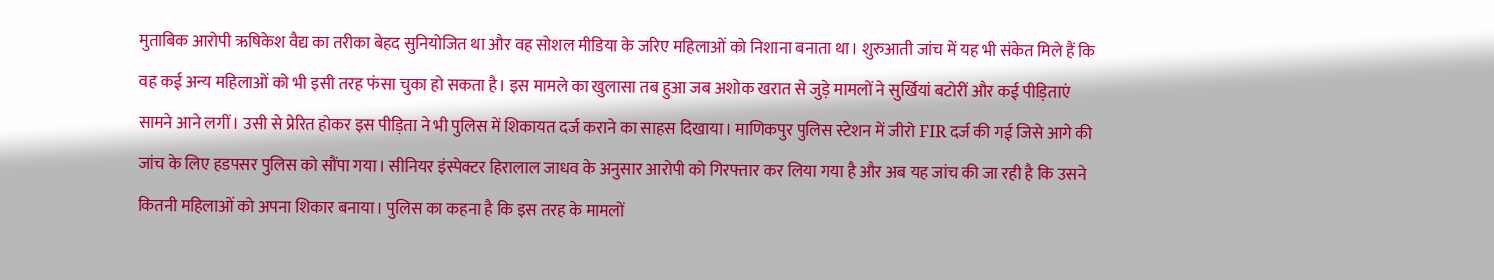मुताबिक आरोपी ऋषिकेश वैद्य का तरीका बेहद सुनियोजित था और वह सोशल मीडिया के जरिए महिलाओं को निशाना बनाता था। शुरुआती जांच में यह भी संकेत मिले हैं कि वह कई अन्य महिलाओं को भी इसी तरह फंसा चुका हो सकता है। इस मामले का खुलासा तब हुआ जब अशोक खरात से जुड़े मामलों ने सुर्खियां बटोरीं और कई पीड़िताएं सामने आने लगीं। उसी से प्रेरित होकर इस पीड़िता ने भी पुलिस में शिकायत दर्ज कराने का साहस दिखाया। माणिकपुर पुलिस स्टेशन में जीरो FIR दर्ज की गई जिसे आगे की जांच के लिए हडपसर पुलिस को सौंपा गया। सीनियर इंस्पेक्टर हिरालाल जाधव के अनुसार आरोपी को गिरफ्तार कर लिया गया है और अब यह जांच की जा रही है कि उसने कितनी महिलाओं को अपना शिकार बनाया। पुलिस का कहना है कि इस तरह के मामलों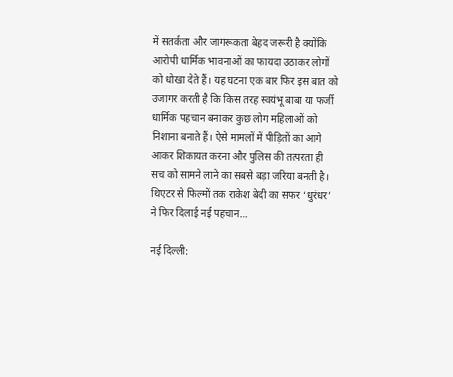में सतर्कता और जागरूकता बेहद जरूरी है क्योंकि आरोपी धार्मिक भावनाओं का फायदा उठाकर लोगों को धोखा देते हैं। यह घटना एक बार फिर इस बात को उजागर करती है कि किस तरह स्वयंभू बाबा या फर्जी धार्मिक पहचान बनाकर कुछ लोग महिलाओं को निशाना बनाते हैं। ऐसे मामलों में पीड़ितों का आगे आकर शिकायत करना और पुलिस की तत्परता ही सच को सामने लाने का सबसे बड़ा जरिया बनती है।
थिएटर से फिल्मों तक राकेश बेदी का सफर ‘धुरंधर’ ने फिर दिलाई नई पहचान…

नई दिल्ली: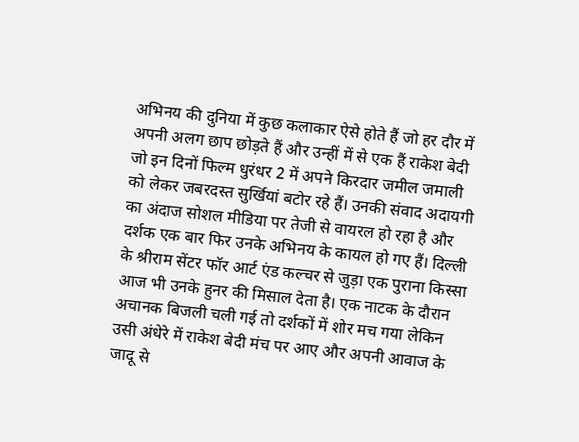अभिनय की दुनिया में कुछ कलाकार ऐसे होते हैं जो हर दौर में अपनी अलग छाप छोड़ते हैं और उन्हीं में से एक हैं राकेश बेदी जो इन दिनों फिल्म धुरंधर 2 में अपने किरदार जमील जमाली को लेकर जबरदस्त सुर्खियां बटोर रहे हैं। उनकी संवाद अदायगी का अंदाज सोशल मीडिया पर तेजी से वायरल हो रहा है और दर्शक एक बार फिर उनके अभिनय के कायल हो गए हैं। दिल्ली के श्रीराम सेंटर फॉर आर्ट एंड कल्चर से जुड़ा एक पुराना किस्सा आज भी उनके हुनर की मिसाल देता है। एक नाटक के दौरान अचानक बिजली चली गई तो दर्शकों में शोर मच गया लेकिन उसी अंधेरे में राकेश बेदी मंच पर आए और अपनी आवाज के जादू से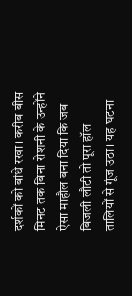दर्शकों को बांधे रखा। करीब बीस मिनट तक बिना रोशनी के उन्होंने ऐसा माहौल बना दिया कि जब बिजली लौटी तो पूरा हॉल तालियों से गूंज उठा। यह घटना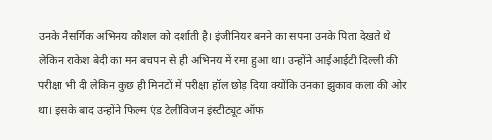उनके नैसर्गिक अभिनय कौशल को दर्शाती है। इंजीनियर बनने का सपना उनके पिता देखते थे लेकिन राकेश बेदी का मन बचपन से ही अभिनय में रमा हुआ था। उन्होंने आईआईटी दिल्ली की परीक्षा भी दी लेकिन कुछ ही मिनटों में परीक्षा हॉल छोड़ दिया क्योंकि उनका झुकाव कला की ओर था। इसके बाद उन्होंने फिल्म एंड टेलीविजन इंस्टीट्यूट ऑफ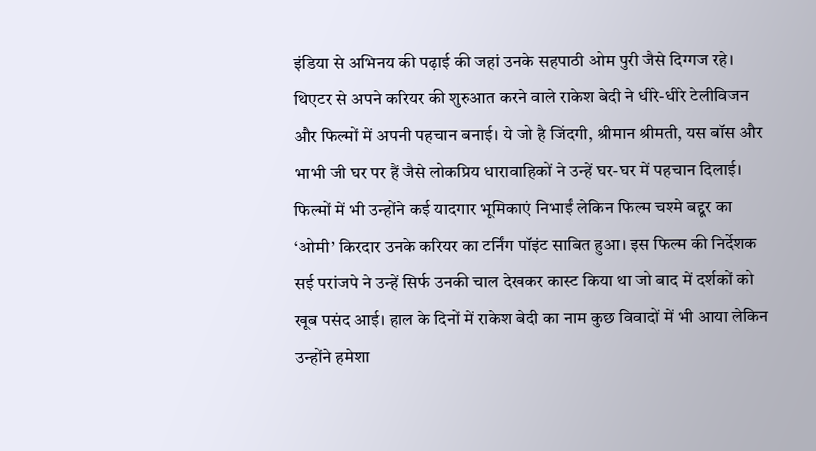इंडिया से अभिनय की पढ़ाई की जहां उनके सहपाठी ओम पुरी जैसे दिग्गज रहे। थिएटर से अपने करियर की शुरुआत करने वाले राकेश बेदी ने धीरे-धीरे टेलीविजन और फिल्मों में अपनी पहचान बनाई। ये जो है जिंदगी, श्रीमान श्रीमती, यस बॉस और भाभी जी घर पर हैं जैसे लोकप्रिय धारावाहिकों ने उन्हें घर-घर में पहचान दिलाई। फिल्मों में भी उन्होंने कई यादगार भूमिकाएं निभाईं लेकिन फिल्म चश्मे बद्दूर का ‘ओमी’ किरदार उनके करियर का टर्निंग पॉइंट साबित हुआ। इस फिल्म की निर्देशक सई परांजपे ने उन्हें सिर्फ उनकी चाल देखकर कास्ट किया था जो बाद में दर्शकों को खूब पसंद आई। हाल के दिनों में राकेश बेदी का नाम कुछ विवादों में भी आया लेकिन उन्होंने हमेशा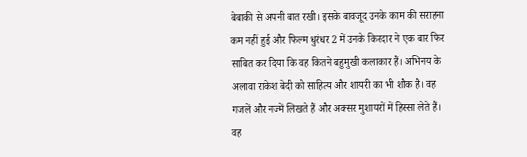बेबाकी से अपनी बात रखी। इसके बावजूद उनके काम की सराहना कम नहीं हुई और फिल्म धुरंधर 2 में उनके किरदार ने एक बार फिर साबित कर दिया कि वह कितने बहुमुखी कलाकार हैं। अभिनय के अलावा राकेश बेदी को साहित्य और शायरी का भी शौक है। वह गजलें और नज्में लिखते हैं और अक्सर मुशायरों में हिस्सा लेते हैं। वह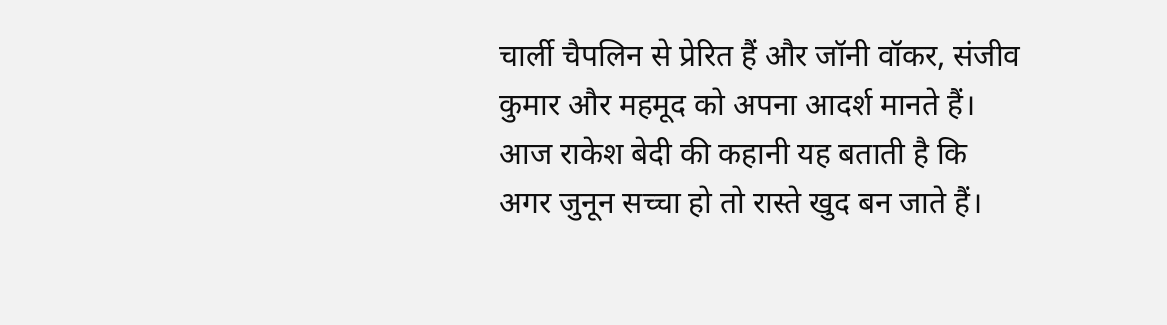चार्ली चैपलिन से प्रेरित हैं और जॉनी वॉकर, संजीव कुमार और महमूद को अपना आदर्श मानते हैं। आज राकेश बेदी की कहानी यह बताती है कि अगर जुनून सच्चा हो तो रास्ते खुद बन जाते हैं।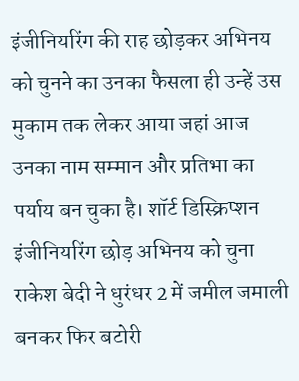इंजीनियरिंग की राह छोड़कर अभिनय को चुनने का उनका फैसला ही उन्हें उस मुकाम तक लेकर आया जहां आज उनका नाम सम्मान और प्रतिभा का पर्याय बन चुका है। शॉर्ट डिस्क्रिप्शन इंजीनियरिंग छोड़ अभिनय को चुना राकेश बेदी ने धुरंधर 2 में जमील जमाली बनकर फिर बटोरी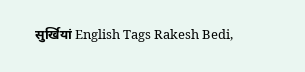सुर्खियां English Tags Rakesh Bedi,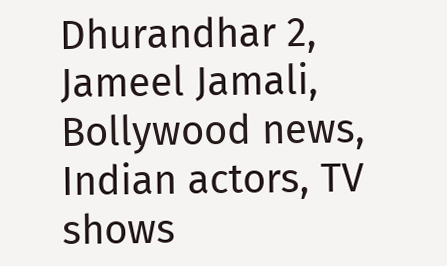Dhurandhar 2, Jameel Jamali, Bollywood news, Indian actors, TV shows